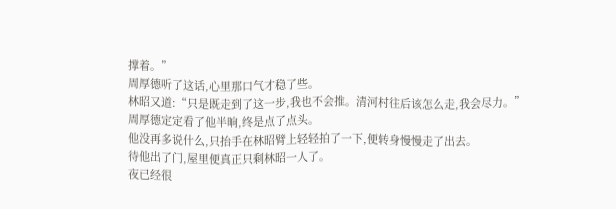撑着。”
周厚德听了这话,心里那口气才稳了些。
林昭又道:“只是既走到了这一步,我也不会推。清河村往后该怎么走,我会尽力。”
周厚德定定看了他半晌,终是点了点头。
他没再多说什么,只抬手在林昭臂上轻轻拍了一下,便转身慢慢走了出去。
待他出了门,屋里便真正只剩林昭一人了。
夜已经很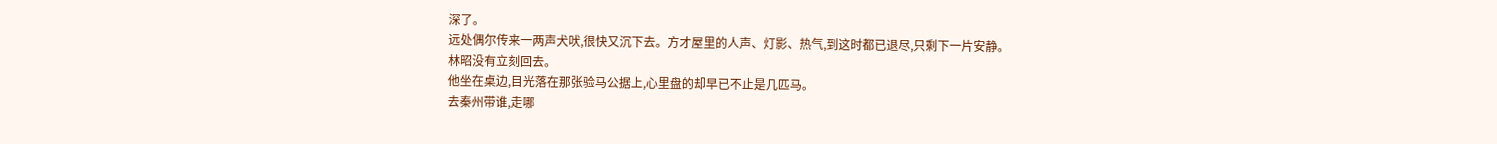深了。
远处偶尔传来一两声犬吠,很快又沉下去。方才屋里的人声、灯影、热气,到这时都已退尽,只剩下一片安静。
林昭没有立刻回去。
他坐在桌边,目光落在那张验马公据上,心里盘的却早已不止是几匹马。
去秦州带谁,走哪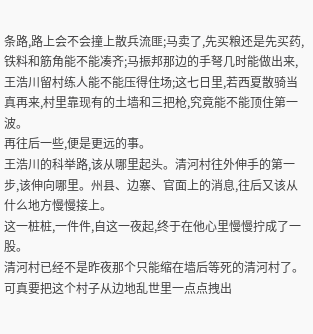条路,路上会不会撞上散兵流匪;马卖了,先买粮还是先买药,铁料和筋角能不能凑齐;马振邦那边的手弩几时能做出来,王浩川留村练人能不能压得住场;这七日里,若西夏散骑当真再来,村里靠现有的土墙和三把枪,究竟能不能顶住第一波。
再往后一些,便是更远的事。
王浩川的科举路,该从哪里起头。清河村往外伸手的第一步,该伸向哪里。州县、边寨、官面上的消息,往后又该从什么地方慢慢接上。
这一桩桩,一件件,自这一夜起,终于在他心里慢慢拧成了一股。
清河村已经不是昨夜那个只能缩在墙后等死的清河村了。
可真要把这个村子从边地乱世里一点点拽出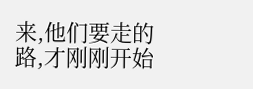来,他们要走的路,才刚刚开始